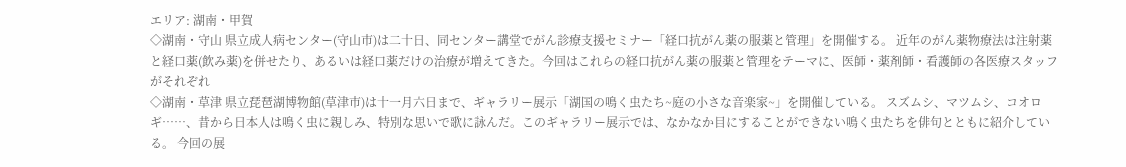エリア: 湖南・甲賀
◇湖南・守山 県立成人病センター(守山市)は二十日、同センター講堂でがん診療支援セミナー「経口抗がん薬の服薬と管理」を開催する。 近年のがん薬物療法は注射薬と経口薬(飲み薬)を併せたり、あるいは経口薬だけの治療が増えてきた。今回はこれらの経口抗がん薬の服薬と管理をテーマに、医師・薬剤師・看護師の各医療スタッフがそれぞれ
◇湖南・草津 県立琵琶湖博物館(草津市)は十一月六日まで、ギャラリー展示「湖国の鳴く虫たち~庭の小さな音楽家~」を開催している。 スズムシ、マツムシ、コオロギ……、昔から日本人は鳴く虫に親しみ、特別な思いで歌に詠んだ。このギャラリー展示では、なかなか目にすることができない鳴く虫たちを俳句とともに紹介している。 今回の展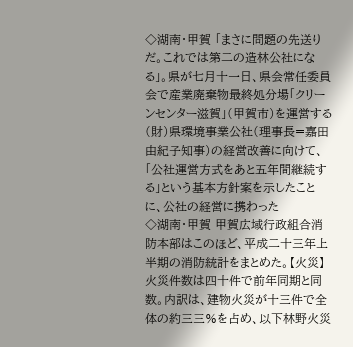◇湖南・甲賀 「まさに問題の先送りだ。これでは第二の造林公社になる」。県が七月十一日、県会常任委員会で産業廃棄物最終処分場「クリーンセンター滋賀」(甲賀市)を運営する(財)県環境事業公社(理事長=嘉田由紀子知事)の経営改善に向けて、「公社運営方式をあと五年間継続する」という基本方針案を示したことに、公社の経営に携わった
◇湖南・甲賀 甲賀広域行政組合消防本部はこのほど、平成二十三年上半期の消防統計をまとめた。【火災】 火災件数は四十件で前年同期と同数。内訳は、建物火災が十三件で全体の約三三%を占め、以下林野火災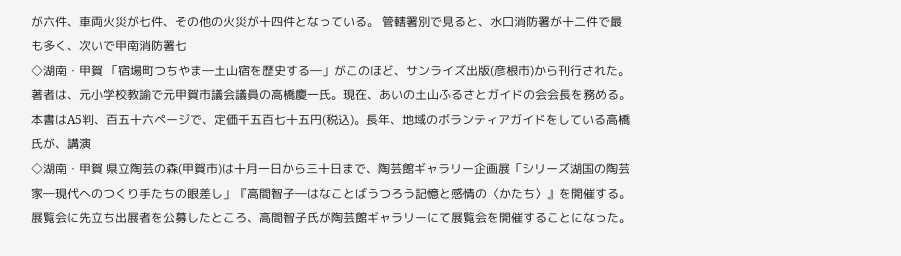が六件、車両火災が七件、その他の火災が十四件となっている。 管轄署別で見ると、水口消防署が十二件で最も多く、次いで甲南消防署七
◇湖南・甲賀 「宿場町つちやま―土山宿を歴史する―」がこのほど、サンライズ出版(彦根市)から刊行された。著者は、元小学校教諭で元甲賀市議会議員の高橋慶一氏。現在、あいの土山ふるさとガイドの会会長を務める。 本書はA5判、百五十六ページで、定価千五百七十五円(税込)。長年、地域のボランティアガイドをしている高橋氏が、講演
◇湖南・甲賀 県立陶芸の森(甲賀市)は十月一日から三十日まで、陶芸館ギャラリー企画展「シリーズ湖国の陶芸家―現代へのつくり手たちの眼差し」『高間智子―はなことばうつろう記憶と感情の〈かたち〉』を開催する。 展覧会に先立ち出展者を公募したところ、高間智子氏が陶芸館ギャラリーにて展覧会を開催することになった。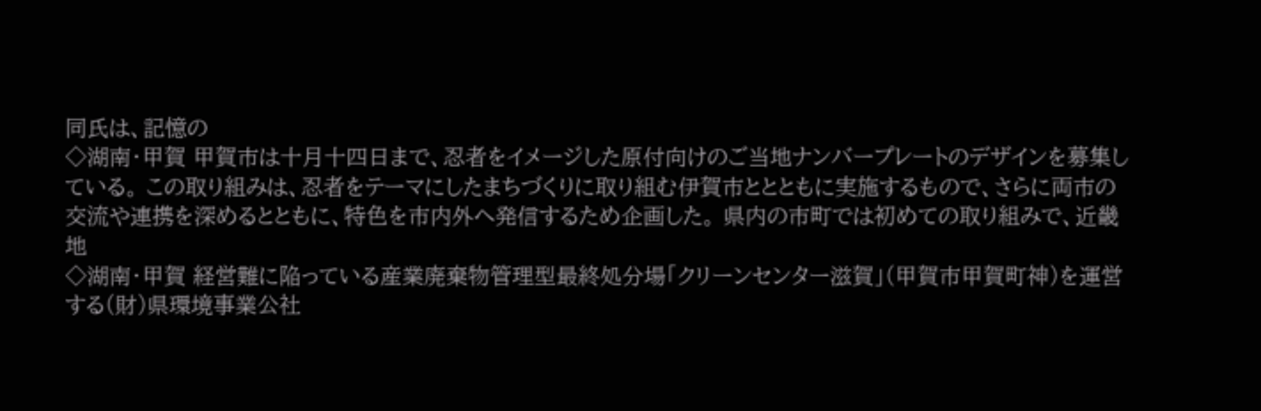同氏は、記憶の
◇湖南・甲賀 甲賀市は十月十四日まで、忍者をイメージした原付向けのご当地ナンバープレートのデザインを募集している。 この取り組みは、忍者をテーマにしたまちづくりに取り組む伊賀市ととともに実施するもので、さらに両市の交流や連携を深めるとともに、特色を市内外へ発信するため企画した。 県内の市町では初めての取り組みで、近畿地
◇湖南・甲賀 経営難に陥っている産業廃棄物管理型最終処分場「クリーンセンター滋賀」(甲賀市甲賀町神)を運営する(財)県環境事業公社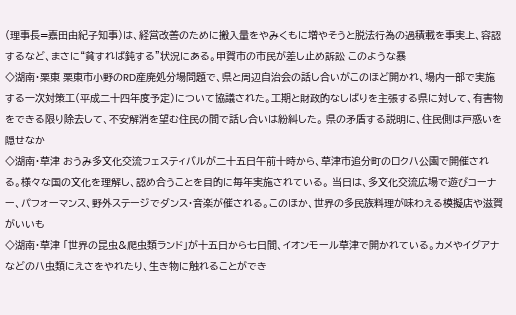(理事長=嘉田由紀子知事)は、経営改善のために搬入量をやみくもに増やそうと脱法行為の過積載を事実上、容認するなど、まさに“貧すれば鈍する”状況にある。甲賀市の市民が差し止め訴訟 このような暴
◇湖南・栗東 栗東市小野のRD産廃処分場問題で、県と周辺自治会の話し合いがこのほど開かれ、場内一部で実施する一次対策工(平成二十四年度予定)について協議された。工期と財政的なしばりを主張する県に対して、有害物をできる限り除去して、不安解消を望む住民の間で話し合いは紛糾した。 県の矛盾する説明に、住民側は戸惑いを隠せなか
◇湖南・草津 おうみ多文化交流フェスティバルが二十五日午前十時から、草津市追分町のロクハ公園で開催される。様々な国の文化を理解し、認め合うことを目的に毎年実施されている。 当日は、多文化交流広場で遊びコーナー、パフォーマンス、野外ステージでダンス・音楽が催される。このほか、世界の多民族料理が味わえる模擬店や滋賀がいいも
◇湖南・草津 「世界の昆虫&爬虫類ランド」が十五日から七日間、イオンモール草津で開かれている。カメやイグアナなどのハ虫類にえさをやれたり、生き物に触れることができ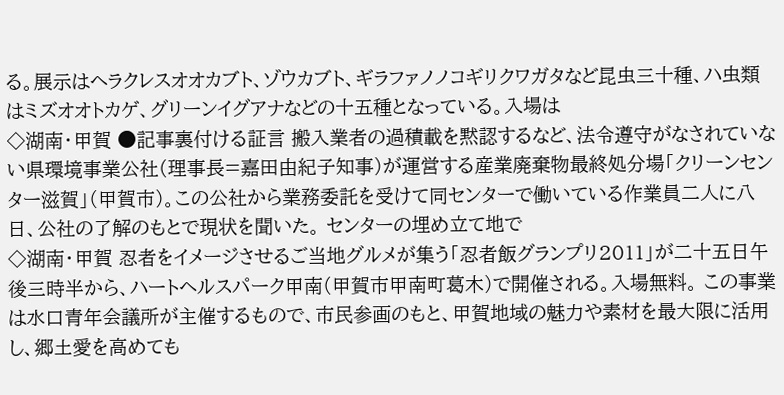る。展示はヘラクレスオオカブト、ゾウカブト、ギラファノノコギリクワガタなど昆虫三十種、ハ虫類はミズオオトカゲ、グリーンイグアナなどの十五種となっている。入場は
◇湖南・甲賀 ●記事裏付ける証言 搬入業者の過積載を黙認するなど、法令遵守がなされていない県環境事業公社(理事長=嘉田由紀子知事)が運営する産業廃棄物最終処分場「クリーンセンター滋賀」(甲賀市)。この公社から業務委託を受けて同センターで働いている作業員二人に八日、公社の了解のもとで現状を聞いた。 センターの埋め立て地で
◇湖南・甲賀 忍者をイメージさせるご当地グルメが集う「忍者飯グランプリ2011」が二十五日午後三時半から、ハートヘルスパーク甲南(甲賀市甲南町葛木)で開催される。入場無料。 この事業は水口青年会議所が主催するもので、市民参画のもと、甲賀地域の魅力や素材を最大限に活用し、郷土愛を高めても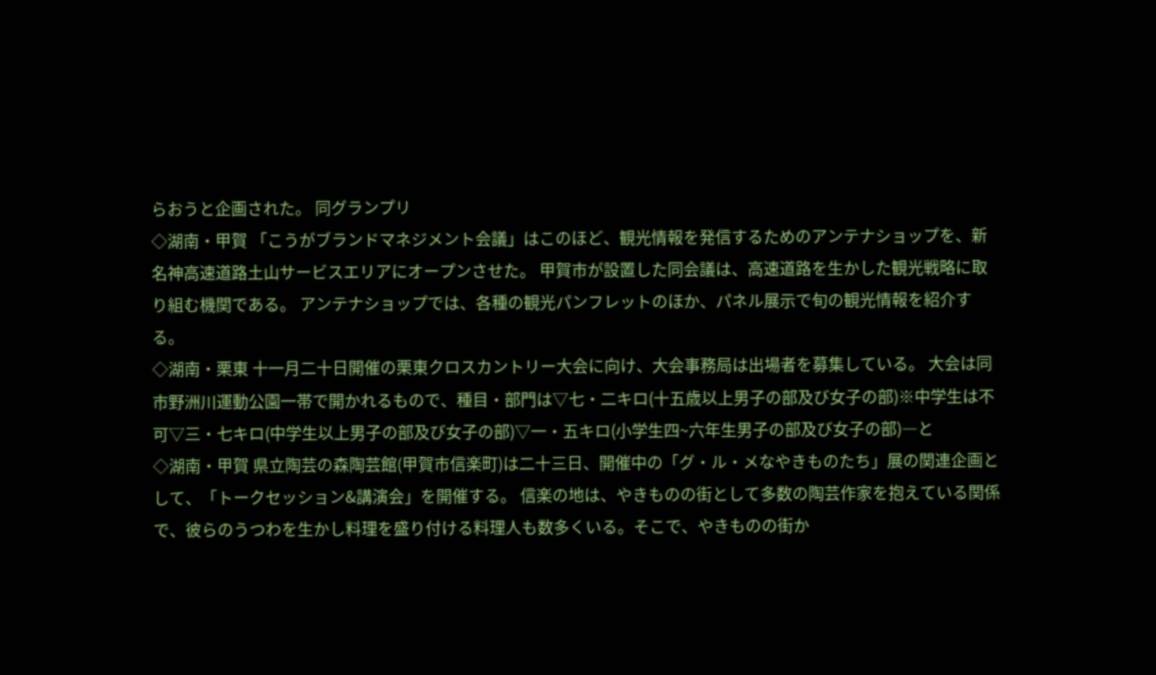らおうと企画された。 同グランプリ
◇湖南・甲賀 「こうがブランドマネジメント会議」はこのほど、観光情報を発信するためのアンテナショップを、新名神高速道路土山サービスエリアにオープンさせた。 甲賀市が設置した同会議は、高速道路を生かした観光戦略に取り組む機関である。 アンテナショップでは、各種の観光パンフレットのほか、パネル展示で旬の観光情報を紹介する。
◇湖南・栗東 十一月二十日開催の栗東クロスカントリー大会に向け、大会事務局は出場者を募集している。 大会は同市野洲川運動公園一帯で開かれるもので、種目・部門は▽七・二キロ(十五歳以上男子の部及び女子の部)※中学生は不可▽三・七キロ(中学生以上男子の部及び女子の部)▽一・五キロ(小学生四~六年生男子の部及び女子の部)―と
◇湖南・甲賀 県立陶芸の森陶芸館(甲賀市信楽町)は二十三日、開催中の「グ・ル・メなやきものたち」展の関連企画として、「トークセッション&講演会」を開催する。 信楽の地は、やきものの街として多数の陶芸作家を抱えている関係で、彼らのうつわを生かし料理を盛り付ける料理人も数多くいる。そこで、やきものの街か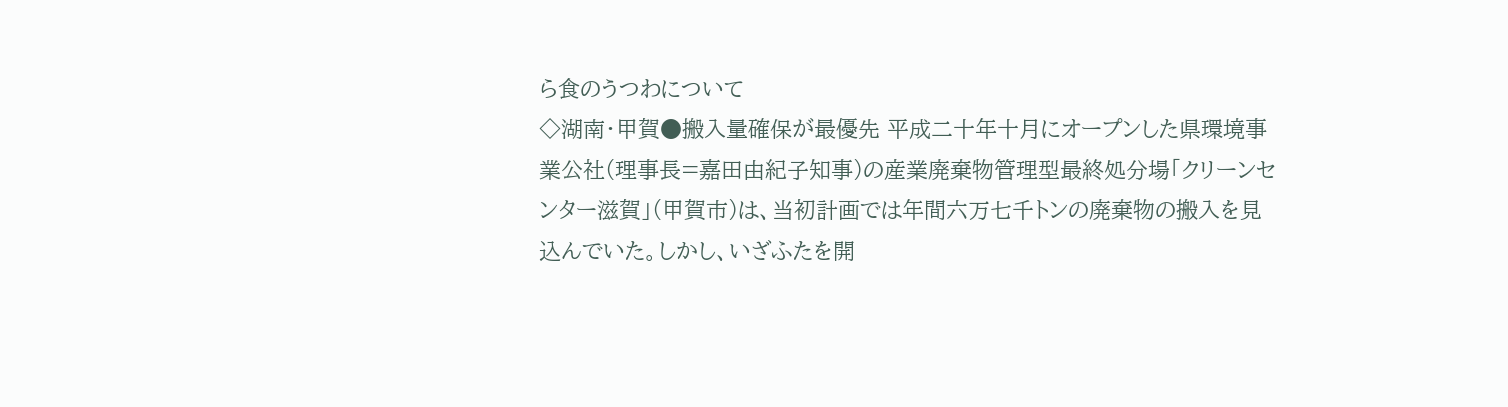ら食のうつわについて
◇湖南・甲賀●搬入量確保が最優先 平成二十年十月にオープンした県環境事業公社(理事長=嘉田由紀子知事)の産業廃棄物管理型最終処分場「クリーンセンター滋賀」(甲賀市)は、当初計画では年間六万七千トンの廃棄物の搬入を見込んでいた。しかし、いざふたを開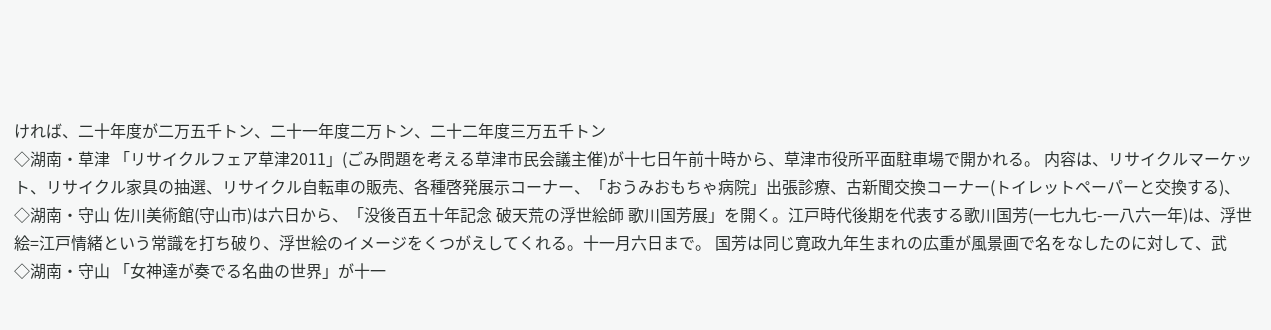ければ、二十年度が二万五千トン、二十一年度二万トン、二十二年度三万五千トン
◇湖南・草津 「リサイクルフェア草津2011」(ごみ問題を考える草津市民会議主催)が十七日午前十時から、草津市役所平面駐車場で開かれる。 内容は、リサイクルマーケット、リサイクル家具の抽選、リサイクル自転車の販売、各種啓発展示コーナー、「おうみおもちゃ病院」出張診療、古新聞交換コーナー(トイレットペーパーと交換する)、
◇湖南・守山 佐川美術館(守山市)は六日から、「没後百五十年記念 破天荒の浮世絵師 歌川国芳展」を開く。江戸時代後期を代表する歌川国芳(一七九七-一八六一年)は、浮世絵=江戸情緒という常識を打ち破り、浮世絵のイメージをくつがえしてくれる。十一月六日まで。 国芳は同じ寛政九年生まれの広重が風景画で名をなしたのに対して、武
◇湖南・守山 「女神達が奏でる名曲の世界」が十一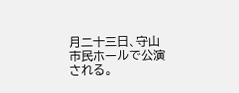月二十三日、守山市民ホールで公演される。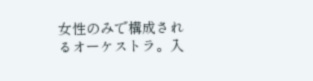女性のみで構成されるオーケストラ。入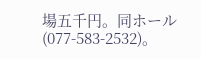場五千円。同ホール(077-583-2532)。